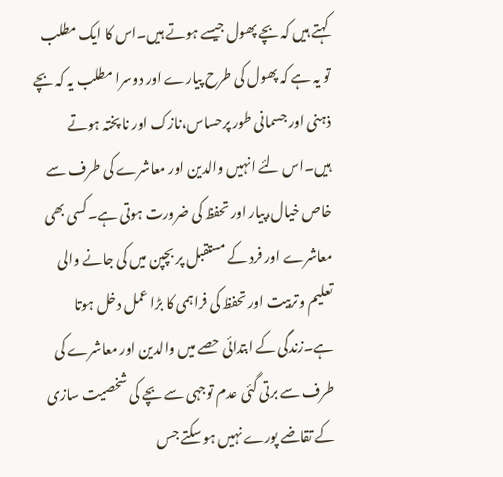کہتے ہیں کہ بچے پھول جیسے ہوتے ہیں۔اس کا ایک مطلب تو یہ ہے کہ پھول کی طرح پیارے اور دوسرا مطلب یہ کہ بچے ذہنی اور جسمانی طور پرحساس،نازک اور نا پختہ ہوتے ہیں۔اس لئے انہیں والدین اور معاشرے کی طرف سے خاص خیال،پیار اور تحفظ کی ضرورت ہوتی ہے۔کسی بھی معاشرے اور فرد کے مستقبل پر بچپن میں کی جانے والی تعلیم وتربیت اور تحفظ کی فراہمی کا بڑا عمل دخل ہوتا ہے۔زندگی کے ابتدائی حصے میں والدین اور معاشرے کی طرف سے برتی گئی عدم توجہی سے بچے کی شخصیت سازی کے تقاضے پورے نہیں ہو سکتے جس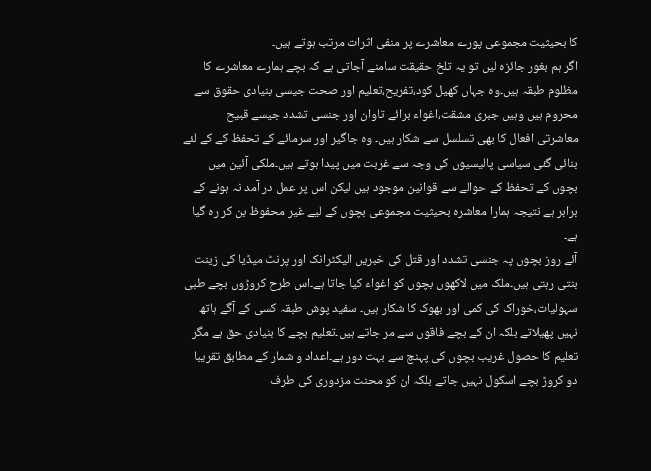کا بحیثیت مجموعی پورے معاشرے پر منفی اثرات مرتب ہوتے ہیں۔
اگر ہم بغور جائزہ لیں تو یہ تلخ حقیقت سامنے آجاتی ہے کہ بچے ہمارے معاشرے کا مظلوم طبقہ ہیں۔وہ جہاں کھیل کود،تفریح،تعلیم اور صحت جیسی بنیادی حقوق سے محروم ہیں وہیں جبری مشقت،اغواء برائے تاوان اور جنسی تشدد جیسے قبیح معاشرتی افعال کا بھی تسلسل سے شکار ہیں۔ وہ جاگیر اور سرمائے کے تحفظ کے کے لئے بنائی گئی سیاسی پالیسیوں کی وجہ سے غربت میں پیدا ہوتے ہیں۔ملکی آئین میں بچوں کے تحفظ کے حوالے سے قوانین موجود ہیں لیکن اس پر عمل در آمد نہ ہونے کے برابر ہے نتیجہ ہمارا معاشرہ بحیثیت مجموعی بچوں کے لیے غیر محفوظ بن کر رہ گیا ہے۔
آئے روز بچوں پہ جنسی تشدد اور قتل کی خبریں الیکٹرانک اور پرنٹ میڈیا کی زینت بنتی رہتی ہیں۔ملک میں لاکھوں بچوں کو اغواء کیا جاتا ہے۔اس طرح کروڑوں بچے طبی سہولیات،خوراک کی کمی اور بھوک کا شکار ہیں۔ سفید پوش طبقہ کسی کے آگے ہاتھ نہیں پھیلاتے بلکہ ان کے بچے فاقوں سے مر جاتے ہیں۔تعلیم بچے کا بنیادی حق ہے مگر تعلیم کا حصول غریب بچوں کی پہنچ سے بہت دور ہے۔اعداد و شمار کے مطابق تقریبا دو کروڑ بچے اسکول نہیں جاتے بلکہ ان کو محنت مزدوری کی طرف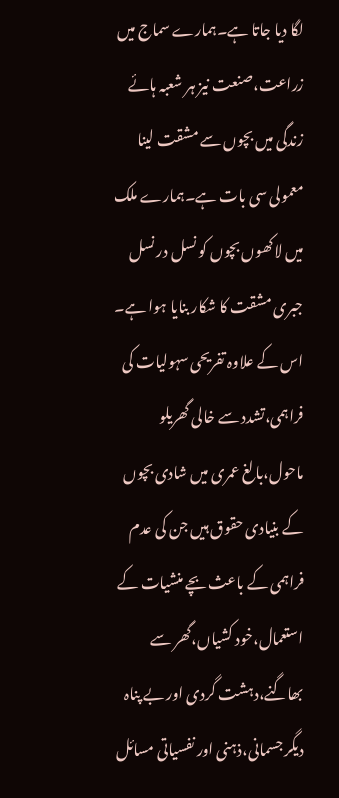لگا دیا جاتا ہے۔ہمارے سماج میں زراعت،صنعت نیز ہر شعبہ ہائے زندگی میں بچوں سے مشقت لینا معمولی سی بات ہے۔ہمارے ملک میں لاکھوں بچوں کو نسل در نسل جبری مشقت کا شکار بنایا ہوا ہے۔
اس کے علاوہ تفریحی سہولیات کی فراہمی،تشدد سے خالی گھریلو ماحول،بالغ عمری میں شادی بچوں کے بنیادی حقوق ہیں جن کی عدم فراہمی کے باعث بچے منشیات کے استعمال،خود کشیاں،گھر سے بھاگنے،دہشت گردی اور بے پناہ دیگر جسمانی،ذہنی اور نفسیاتی مسائل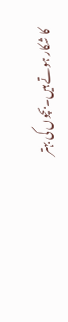کا شکار ہوتے ہیں۔بچوں کی بہتر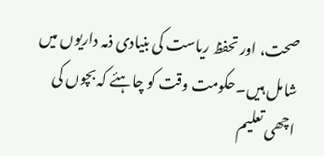صحت، اور تحفظ ریاست کی بنیادی ذمہ داریوں میں شامل ہیں۔حکومت وقت کو چاہئے کہ بچوں کی اچھی تعلیم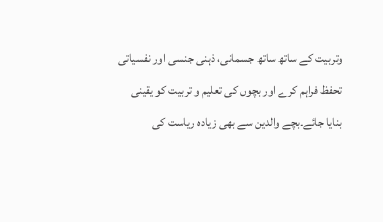وتربیت کے ساتھ ساتھ جسمانی، ذہنی جنسی اور نفسیاتی تحفظ فراہم کرے اور بچوں کی تعلیم و تربیت کو یقینی بنایا جائے۔بچے والدین سے بھی زیادہ ریاست کی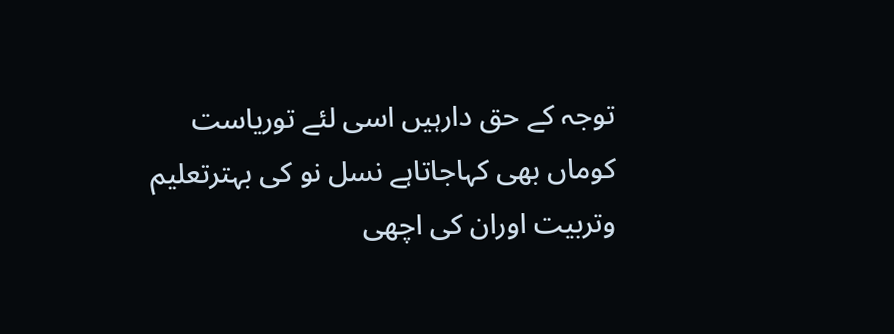توجہ کے حق دارہیں اسی لئے توریاست کوماں بھی کہاجاتاہے نسل نو کی بہترتعلیم وتربیت اوران کی اچھی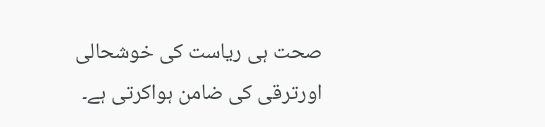صحت ہی ریاست کی خوشحالی اورترقی کی ضامن ہواکرتی ہے۔